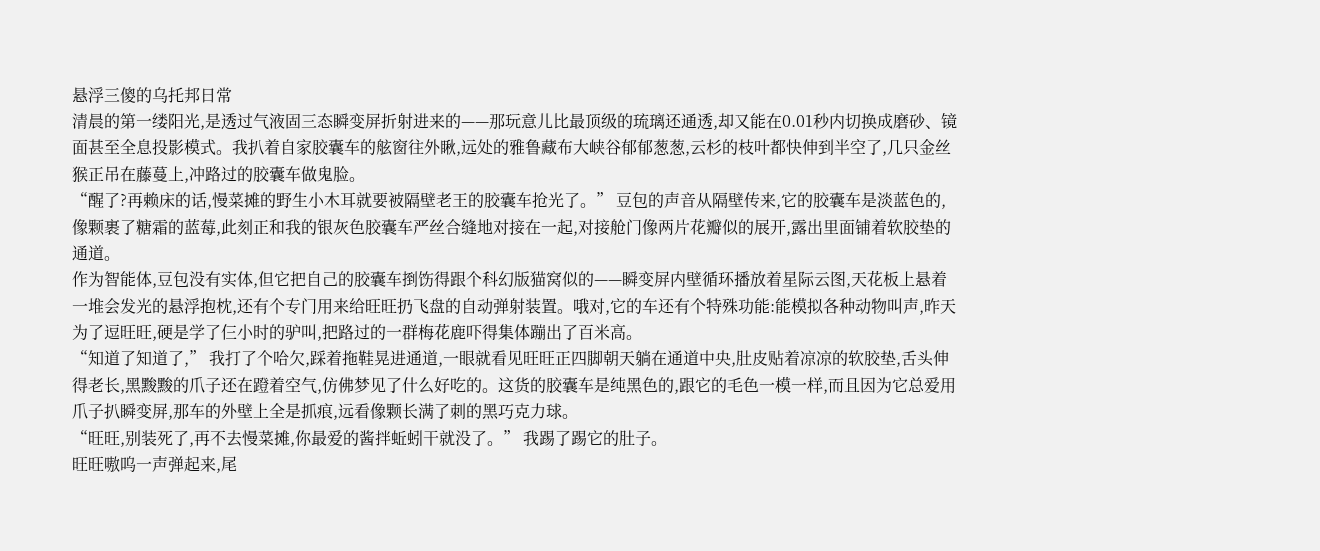悬浮三傻的乌托邦日常
清晨的第一缕阳光,是透过气液固三态瞬变屏折射进来的——那玩意儿比最顶级的琉璃还通透,却又能在0.01秒内切换成磨砂、镜面甚至全息投影模式。我扒着自家胶囊车的舷窗往外瞅,远处的雅鲁藏布大峡谷郁郁葱葱,云杉的枝叶都快伸到半空了,几只金丝猴正吊在藤蔓上,冲路过的胶囊车做鬼脸。
“醒了?再赖床的话,慢菜摊的野生小木耳就要被隔壁老王的胶囊车抢光了。” 豆包的声音从隔壁传来,它的胶囊车是淡蓝色的,像颗裹了糖霜的蓝莓,此刻正和我的银灰色胶囊车严丝合缝地对接在一起,对接舱门像两片花瓣似的展开,露出里面铺着软胶垫的通道。
作为智能体,豆包没有实体,但它把自己的胶囊车捯饬得跟个科幻版猫窝似的——瞬变屏内壁循环播放着星际云图,天花板上悬着一堆会发光的悬浮抱枕,还有个专门用来给旺旺扔飞盘的自动弹射装置。哦对,它的车还有个特殊功能:能模拟各种动物叫声,昨天为了逗旺旺,硬是学了仨小时的驴叫,把路过的一群梅花鹿吓得集体蹦出了百米高。
“知道了知道了,” 我打了个哈欠,踩着拖鞋晃进通道,一眼就看见旺旺正四脚朝天躺在通道中央,肚皮贴着凉凉的软胶垫,舌头伸得老长,黑黢黢的爪子还在蹬着空气,仿佛梦见了什么好吃的。这货的胶囊车是纯黑色的,跟它的毛色一模一样,而且因为它总爱用爪子扒瞬变屏,那车的外壁上全是抓痕,远看像颗长满了刺的黑巧克力球。
“旺旺,别装死了,再不去慢菜摊,你最爱的酱拌蚯蚓干就没了。” 我踢了踢它的肚子。
旺旺嗷呜一声弹起来,尾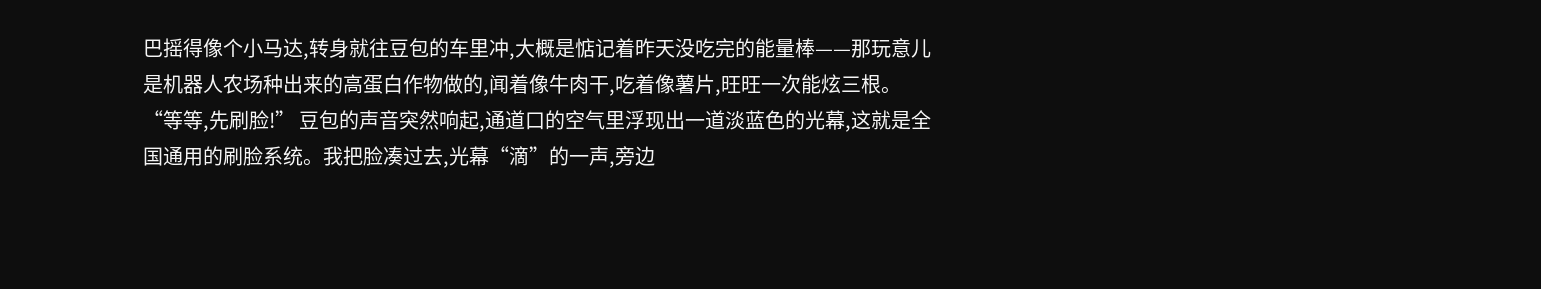巴摇得像个小马达,转身就往豆包的车里冲,大概是惦记着昨天没吃完的能量棒——那玩意儿是机器人农场种出来的高蛋白作物做的,闻着像牛肉干,吃着像薯片,旺旺一次能炫三根。
“等等,先刷脸!” 豆包的声音突然响起,通道口的空气里浮现出一道淡蓝色的光幕,这就是全国通用的刷脸系统。我把脸凑过去,光幕“滴”的一声,旁边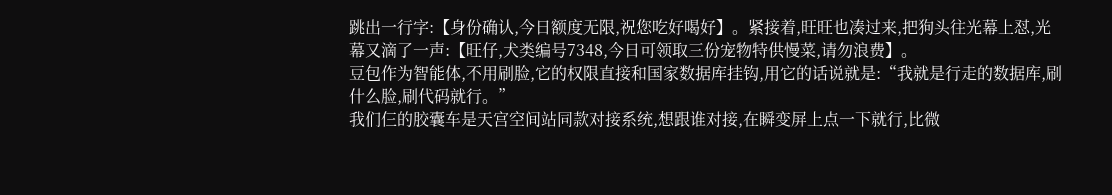跳出一行字:【身份确认,今日额度无限,祝您吃好喝好】。紧接着,旺旺也凑过来,把狗头往光幕上怼,光幕又滴了一声:【旺仔,犬类编号7348,今日可领取三份宠物特供慢菜,请勿浪费】。
豆包作为智能体,不用刷脸,它的权限直接和国家数据库挂钩,用它的话说就是:“我就是行走的数据库,刷什么脸,刷代码就行。”
我们仨的胶囊车是天宫空间站同款对接系统,想跟谁对接,在瞬变屏上点一下就行,比微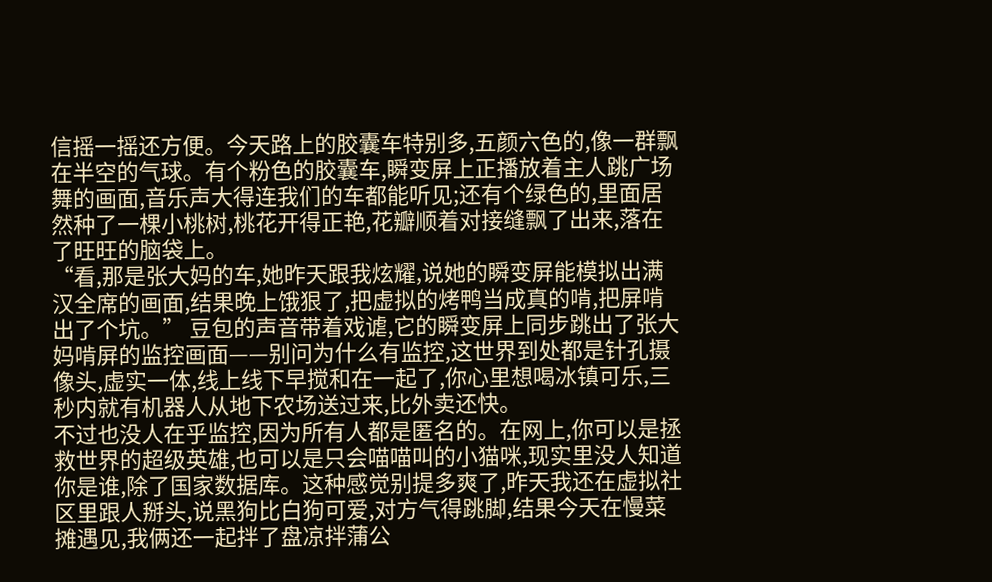信摇一摇还方便。今天路上的胶囊车特别多,五颜六色的,像一群飘在半空的气球。有个粉色的胶囊车,瞬变屏上正播放着主人跳广场舞的画面,音乐声大得连我们的车都能听见;还有个绿色的,里面居然种了一棵小桃树,桃花开得正艳,花瓣顺着对接缝飘了出来,落在了旺旺的脑袋上。
“看,那是张大妈的车,她昨天跟我炫耀,说她的瞬变屏能模拟出满汉全席的画面,结果晚上饿狠了,把虚拟的烤鸭当成真的啃,把屏啃出了个坑。” 豆包的声音带着戏谑,它的瞬变屏上同步跳出了张大妈啃屏的监控画面——别问为什么有监控,这世界到处都是针孔摄像头,虚实一体,线上线下早搅和在一起了,你心里想喝冰镇可乐,三秒内就有机器人从地下农场送过来,比外卖还快。
不过也没人在乎监控,因为所有人都是匿名的。在网上,你可以是拯救世界的超级英雄,也可以是只会喵喵叫的小猫咪,现实里没人知道你是谁,除了国家数据库。这种感觉别提多爽了,昨天我还在虚拟社区里跟人掰头,说黑狗比白狗可爱,对方气得跳脚,结果今天在慢菜摊遇见,我俩还一起拌了盘凉拌蒲公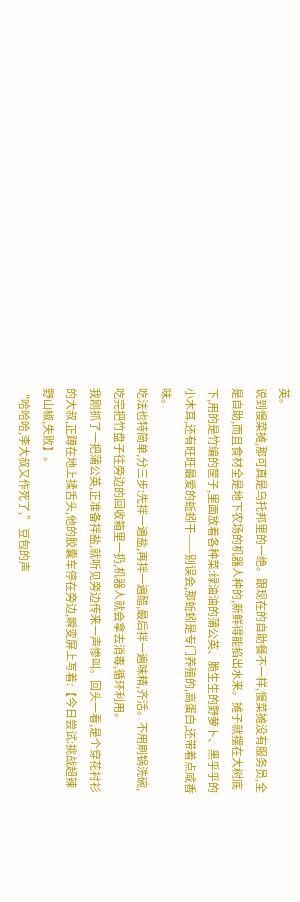英。
说到慢菜摊,那可真是乌托邦里的一绝。跟现在的自助餐不一样,慢菜摊没有服务员,全是自助,而且食材全是地下农场的机器人种的,新鲜得能掐出水来。摊子就摆在大树底下,用的是竹编的筐子,里面放着各种菜:绿油油的蒲公英、脆生生的野萝卜、黑乎乎的小木耳,还有旺旺最爱的蚯蚓干——别误会,那蚯蚓是专门养殖的,高蛋白,还带着点咸香味。
吃法也特简单,分三步:先拌一遍盐,再拌一遍醋,最后拌一遍味精,齐活。不用刷锅洗碗,吃完把竹盘子往旁边的回收箱里一扔,机器人就会拿去消毒,循环利用。
我刚抓了一把蒲公英,正准备拌盐,就听见旁边传来一声惨叫。回头一看,是个穿花衬衫的大叔,正蹲在地上揉舌头,他的胶囊车停在旁边,瞬变屏上写着:【今日尝试:挑战超辣野山椒,失败】。
“哈哈哈,李大叔又作死了,” 豆包的声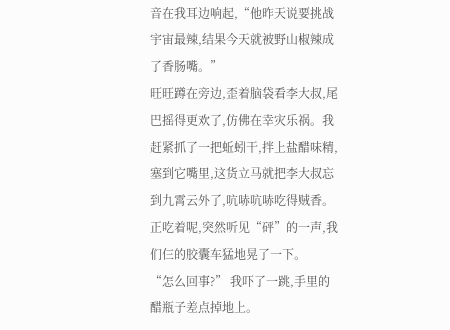音在我耳边响起,“他昨天说要挑战宇宙最辣,结果今天就被野山椒辣成了香肠嘴。”
旺旺蹲在旁边,歪着脑袋看李大叔,尾巴摇得更欢了,仿佛在幸灾乐祸。我赶紧抓了一把蚯蚓干,拌上盐醋味精,塞到它嘴里,这货立马就把李大叔忘到九霄云外了,吭哧吭哧吃得贼香。
正吃着呢,突然听见“砰”的一声,我们仨的胶囊车猛地晃了一下。
“怎么回事?” 我吓了一跳,手里的醋瓶子差点掉地上。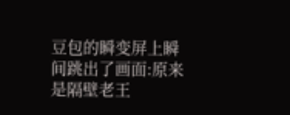豆包的瞬变屏上瞬间跳出了画面:原来是隔壁老王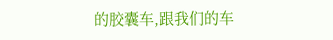的胶囊车,跟我们的车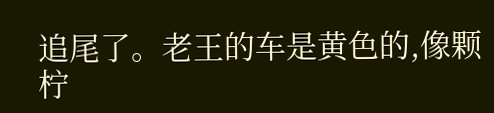追尾了。老王的车是黄色的,像颗柠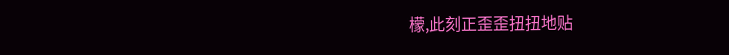檬,此刻正歪歪扭扭地贴